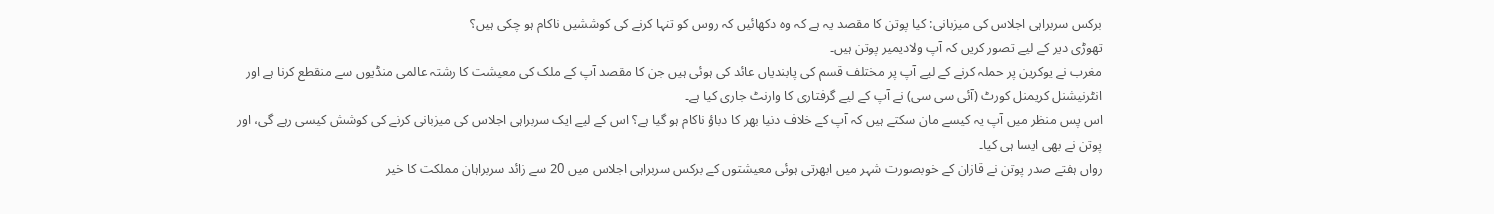برکس سربراہی اجلاس کی میزبانی: کیا پوتن کا مقصد یہ ہے کہ وہ دکھائیں کہ روس کو تنہا کرنے کی کوششیں ناکام ہو چکی ہیں؟
تھوڑی دیر کے لیے تصور کریں کہ آپ ولادیمیر پوتن ہیں۔
مغرب نے یوکرین پر حملہ کرنے کے لیے آپ پر مختلف قسم کی پابندیاں عائد کی ہوئی ہیں جن کا مقصد آپ کے ملک کی معیشت کا رشتہ عالمی منڈیوں سے منقطع کرنا ہے اور انٹرنیشنل کریمنل کورٹ (آئی سی سی) نے آپ کے لیے گرفتاری کا وارنٹ جاری کیا ہے۔
اس پس منظر میں آپ یہ کیسے مان سکتے ہیں کہ آپ کے خلاف دنیا بھر کا دباؤ ناکام ہو گیا ہے؟ اس کے لیے ایک سربراہی اجلاس کی میزبانی کرنے کی کوشش کیسی رہے گی، اور پوتن نے بھی ایسا ہی کیا۔
رواں ہفتے صدر پوتن نے قازان کے خوبصورت شہر میں ابھرتی ہوئی معیشتوں کے برکس سربراہی اجلاس میں 20 سے زائد سربراہان مملکت کا خیر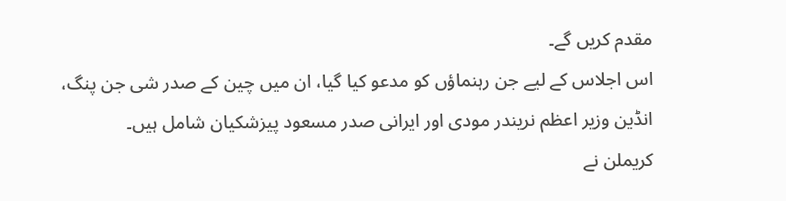مقدم کریں گے۔
اس اجلاس کے لیے جن رہنماؤں کو مدعو کیا گیا، ان میں چین کے صدر شی جن پنگ، انڈین وزیر اعظم نریندر مودی اور ایرانی صدر مسعود پیزشکیان شامل ہیں۔
کریملن نے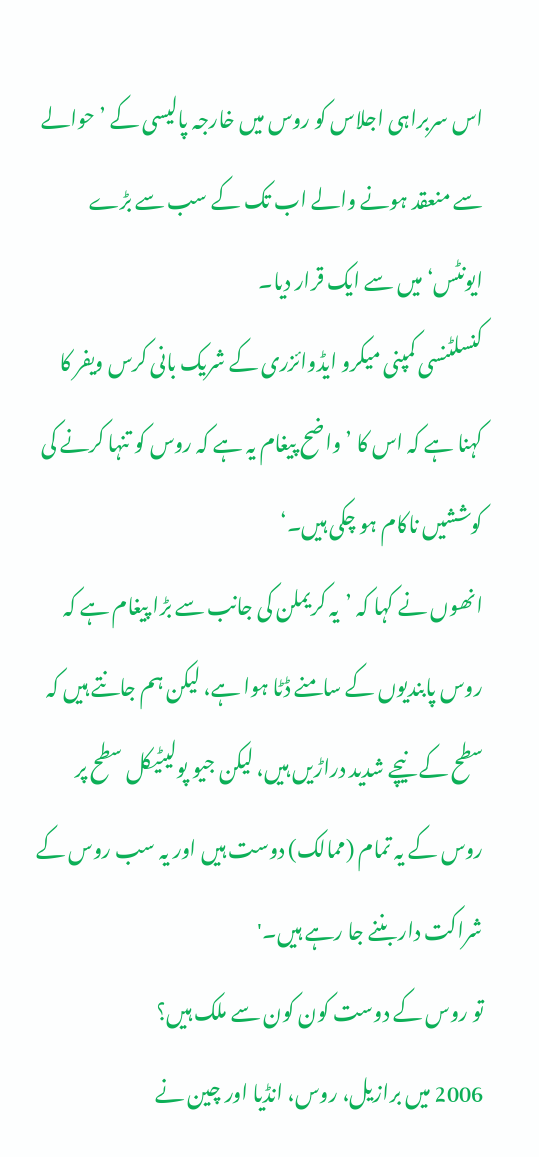اس سربراہی اجلاس کو روس میں خارجہ پالیسی کے ’حوالے سے منعقد ہونے والے اب تک کے سب سے بڑے ایونٹس‘ میں سے ایک قرار دیا۔
کنسلٹنسی کمپنی میکرو ایڈوائزری کے شریک بانی کرس ویفر کا کہنا ہے کہ اس کا ’واضح پیغام یہ ہے کہ روس کو تنہا کرنے کی کوششیں ناکام ہو چکی ہیں۔‘
انھوں نے کہا کہ ’یہ کریملن کی جانب سے بڑا پیغام ہے کہ روس پابندیوں کے سامنے ڈٹا ہوا ہے، لیکن ہم جانتے ہیں کہ سطح کے نیچے شدید دراڑیں ہیں، لیکن جیو پولیٹیکل سطح پر روس کے یہ تمام (ممالک) دوست ہیں اور یہ سب روس کے شراکت دار بننے جا رہے ہیں۔'
تو روس کے دوست کون کون سے ملک ہیں؟
2006 میں برازیل، روس، انڈیا اور چین نے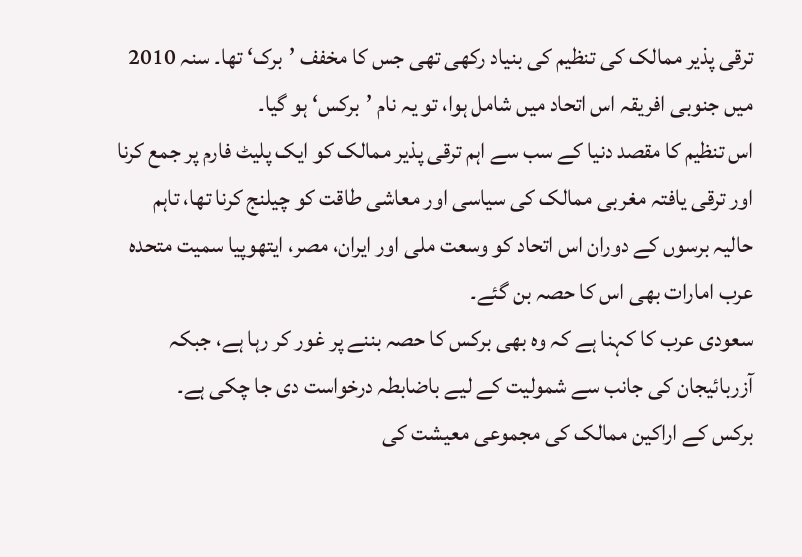ترقی پذیر ممالک کی تنظیم کی بنیاد رکھی تھی جس کا مخفف ’برک‘ تھا۔ سنہ 2010 میں جنوبی افریقہ اس اتحاد میں شامل ہوا، تو یہ نام ’برکس‘ ہو گیا۔
اس تنظیم کا مقصد دنیا کے سب سے اہم ترقی پذیر ممالک کو ایک پلیٹ فارم پر جمع کرنا اور ترقی یافتہ مغربی ممالک کی سیاسی اور معاشی طاقت کو چیلنج کرنا تھا، تاہم حالیہ برسوں کے دوران اس اتحاد کو وسعت ملی اور ایران، مصر، ایتھوپیا سمیت متحدہ عرب امارات بھی اس کا حصہ بن گئے۔
سعودی عرب کا کہنا ہے کہ وہ بھی برکس کا حصہ بننے پر غور کر رہا ہے، جبکہ آزربائیجان کی جانب سے شمولیت کے لیے باضابطہ درخواست دی جا چکی ہے۔
برکس کے اراکین ممالک کی مجموعی معیشت کی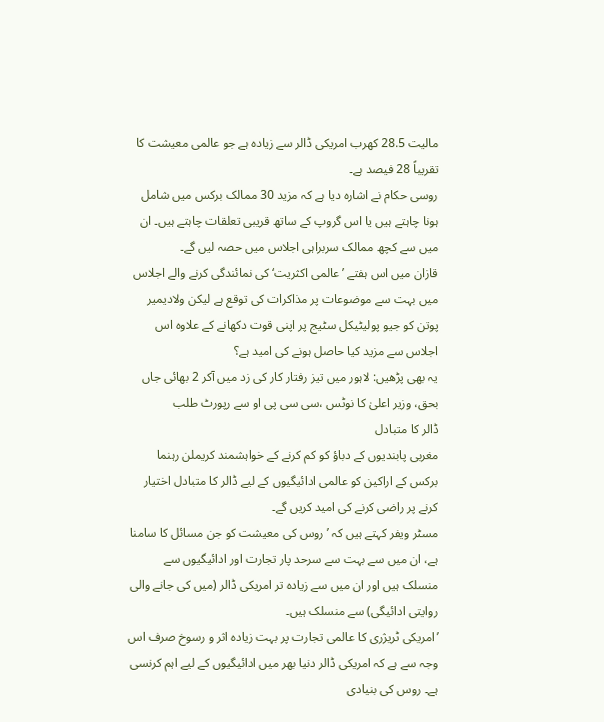مالیت 28.5 کھرب امریکی ڈالر سے زیادہ ہے جو عالمی معیشت کا تقریباً 28 فیصد ہے۔
روسی حکام نے اشارہ دیا ہے کہ مزید 30 ممالک برکس میں شامل ہونا چاہتے ہیں یا اس گروپ کے ساتھ قریبی تعلقات چاہتے ہیں۔ ان میں سے کچھ ممالک سربراہی اجلاس میں حصہ لیں گے۔
قازان میں اس ہفتے ’عالمی اکثریت‘ کی نمائندگی کرنے والے اجلاس میں بہت سے موضوعات پر مذاکرات کی توقع ہے لیکن ولادیمیر پوتن کو جیو پولیٹیکل سٹیج پر اپنی قوت دکھانے کے علاوہ اس اجلاس سے مزید کیا حاصل ہونے کی امید ہے؟
یہ بھی پڑھیں: لاہور میں تیز رفتار کار کی زد میں آکر 2 بھائی جاں بحق، وزیر اعلیٰ کا نوٹس ،سی سی پی او سے رپورٹ طلب
ڈالر کا متبادل
مغربی پابندیوں کے دباؤ کو کم کرنے کے خواہشمند کریملن رہنما برکس کے اراکین کو عالمی ادائیگیوں کے لیے ڈالر کا متبادل اختیار کرنے پر راضی کرنے کی امید کریں گے۔
مسٹر ویفر کہتے ہیں کہ ’روس کی معیشت کو جن مسائل کا سامنا ہے، ان میں سے بہت سے سرحد پار تجارت اور ادائیگیوں سے منسلک ہیں اور ان میں سے زیادہ تر امریکی ڈالر (میں کی جانے والی روایتی ادائیگی) سے منسلک ہیں۔
’امریکی ٹریژری کا عالمی تجارت پر بہت زیادہ اثر و رسوخ صرف اس وجہ سے ہے کہ امریکی ڈالر دنیا بھر میں ادائیگیوں کے لیے اہم کرنسی ہے۔ روس کی بنیادی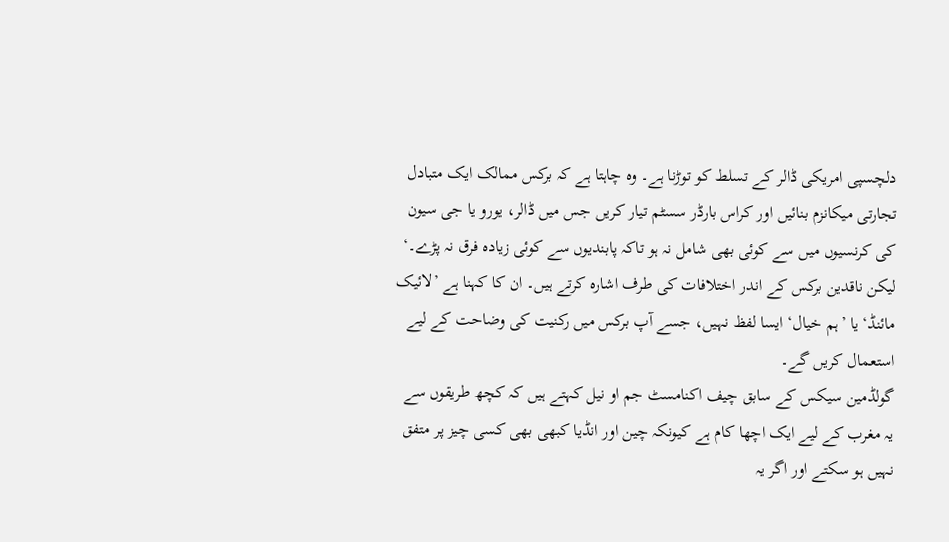دلچسپی امریکی ڈالر کے تسلط کو توڑنا ہے۔ وہ چاہتا ہے کہ برکس ممالک ایک متبادل تجارتی میکانزم بنائیں اور کراس بارڈر سسٹم تیار کریں جس میں ڈالر، یورو یا جی سیون کی کرنسیوں میں سے کوئی بھی شامل نہ ہو تاکہ پابندیوں سے کوئی زیادہ فرق نہ پڑے۔‘
لیکن ناقدین برکس کے اندر اختلافات کی طرف اشارہ کرتے ہیں۔ ان کا کہنا ہے ’لائیک مائنڈ‘ یا ’ہم خیال‘ ایسا لفظ نہیں، جسے آپ برکس میں رکنیت کی وضاحت کے لیے استعمال کریں گے۔
گولڈمین سیکس کے سابق چیف اکنامسٹ جم او نیل کہتے ہیں کہ کچھ طریقوں سے یہ مغرب کے لیے ایک اچھا کام ہے کیونکہ چین اور انڈیا کبھی بھی کسی چیز پر متفق نہیں ہو سکتے اور اگر یہ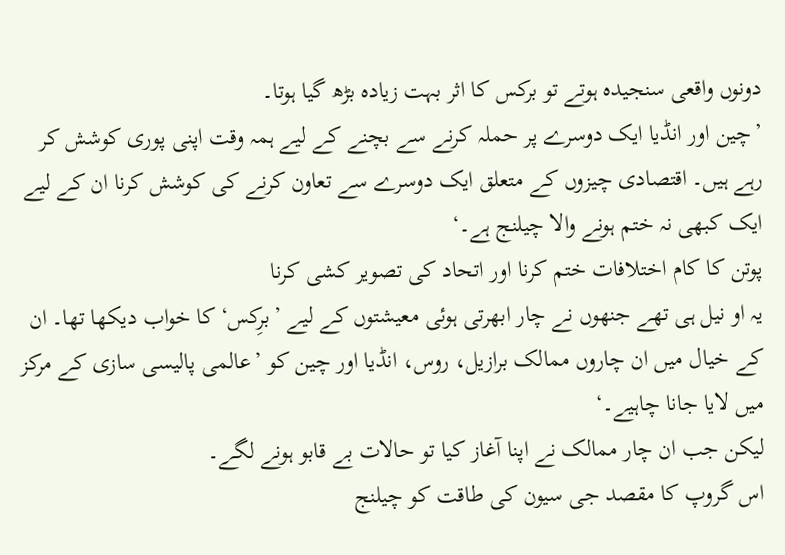دونوں واقعی سنجیدہ ہوتے تو برکس کا اثر بہت زیادہ بڑھ گیا ہوتا۔
’چین اور انڈیا ایک دوسرے پر حملہ کرنے سے بچنے کے لیے ہمہ وقت اپنی پوری کوشش کر رہے ہیں۔ اقتصادی چیزوں کے متعلق ایک دوسرے سے تعاون کرنے کی کوشش کرنا ان کے لیے ایک کبھی نہ ختم ہونے والا چیلنج ہے۔‘
پوتن کا کام اختلافات ختم کرنا اور اتحاد کی تصویر کشی کرنا
یہ او نیل ہی تھے جنھوں نے چار ابھرتی ہوئی معیشتوں کے لیے ’برِکس‘ کا خواب دیکھا تھا۔ ان کے خیال میں ان چاروں ممالک برازیل، روس، انڈیا اور چین کو ’عالمی پالیسی سازی کے مرکز میں لایا جانا چاہیے۔‘
لیکن جب ان چار ممالک نے اپنا آغاز کیا تو حالات بے قابو ہونے لگے۔
اس گروپ کا مقصد جی سیون کی طاقت کو چیلنج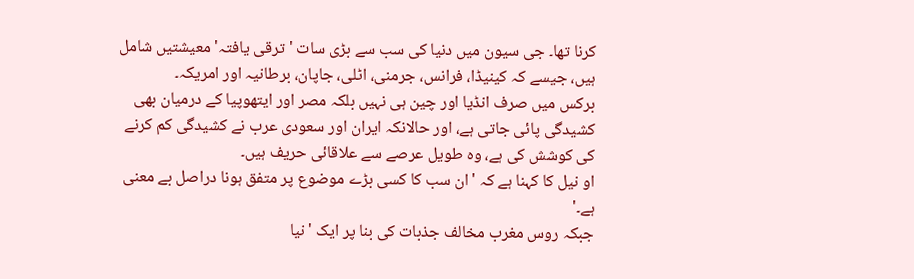کرنا تھا۔ جی سیون میں دنیا کی سب سے بڑی سات 'ترقی یافتہ' معیشتیں شامل ہیں، جیسے کہ کینیڈا، فرانس، جرمنی، اٹلی، جاپان، برطانیہ اور امریکہ۔
برکس میں صرف انڈیا اور چین ہی نہیں بلکہ مصر اور ایتھوپیا کے درمیان بھی کشیدگی پائی جاتی ہے، اور حالانکہ ایران اور سعودی عرب نے کشیدگی کم کرنے کی کوشش کی ہے، وہ طویل عرصے سے علاقائی حریف ہیں۔
او نیل کا کہنا ہے کہ 'ان سب کا کسی بڑے موضوع پر متفق ہونا دراصل بے معنی ہے۔'
جبکہ روس مغرب مخالف جذبات کی بنا پر ایک 'نیا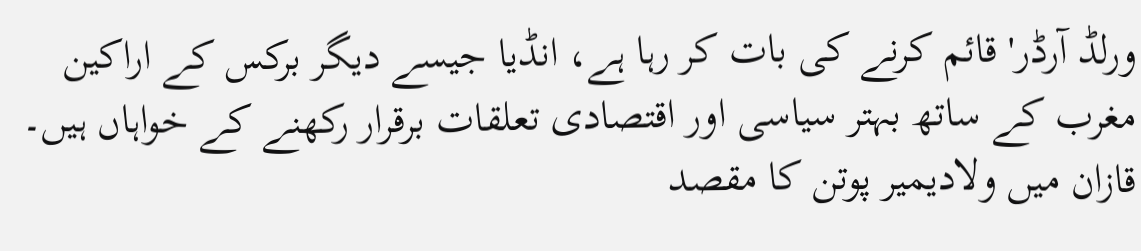ورلڈ آرڈر' قائم کرنے کی بات کر رہا ہے، انڈیا جیسے دیگر برکس کے اراکین مغرب کے ساتھ بہتر سیاسی اور اقتصادی تعلقات برقرار رکھنے کے خواہاں ہیں۔
قازان میں ولادیمیر پوتن کا مقصد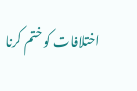اختلافات کو ختم کرنا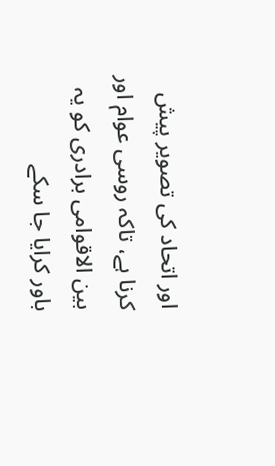اور اتحاد کی تصویر پیش کرنا ہے، تاکہ روسی عوام اور بین الاقوامی برادری کو یہ باور کرایا جا سکے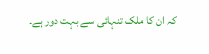کہ ان کا ملک تنہائی سے بہت دور ہے۔